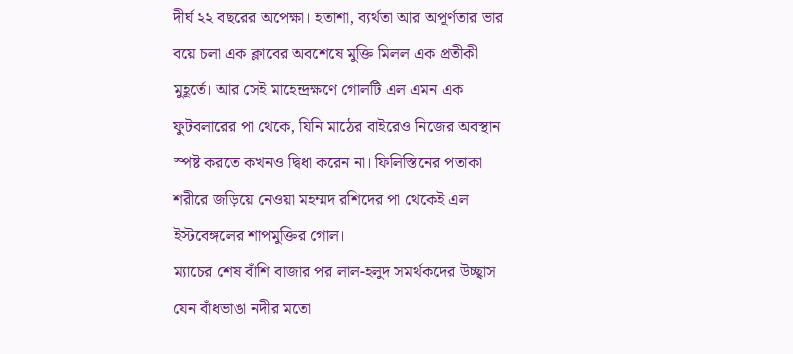দীর্ঘ ২২ বছরের অপেক্ষা। হতাশা, ব্যর্থতা আর অপূর্ণতার ভার বয়ে চলা এক ক্লাবের অবশেষে মুক্তি মিলল এক প্রতীকী মুহূর্তে। আর সেই মাহেন্দ্রক্ষণে গোলটি এল এমন এক ফুটবলারের পা থেকে, যিনি মাঠের বাইরেও নিজের অবস্থান স্পষ্ট করতে কখনও দ্বিধা করেন না। ফিলিস্তিনের পতাকা শরীরে জড়িয়ে নেওয়া মহম্মদ রশিদের পা থেকেই এল ইস্টবেঙ্গলের শাপমুক্তির গোল।
ম্যাচের শেষ বাঁশি বাজার পর লাল-হলুদ সমর্থকদের উচ্ছ্বাস যেন বাঁধভাঙা নদীর মতো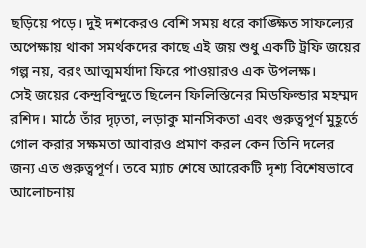ছড়িয়ে পড়ে। দুই দশকেরও বেশি সময় ধরে কাঙ্ক্ষিত সাফল্যের অপেক্ষায় থাকা সমর্থকদের কাছে এই জয় শুধু একটি ট্রফি জয়ের গল্প নয়, বরং আত্মমর্যাদা ফিরে পাওয়ারও এক উপলক্ষ।
সেই জয়ের কেন্দ্রবিন্দুতে ছিলেন ফিলিস্তিনের মিডফিল্ডার মহম্মদ রশিদ। মাঠে তাঁর দৃঢ়তা, লড়াকু মানসিকতা এবং গুরুত্বপূর্ণ মুহূর্তে গোল করার সক্ষমতা আবারও প্রমাণ করল কেন তিনি দলের জন্য এত গুরুত্বপূর্ণ। তবে ম্যাচ শেষে আরেকটি দৃশ্য বিশেষভাবে আলোচনায়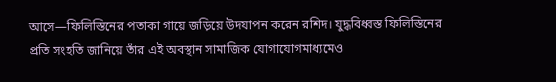আসে—ফিলিস্তিনের পতাকা গায়ে জড়িয়ে উদযাপন করেন রশিদ। যুদ্ধবিধ্বস্ত ফিলিস্তিনের প্রতি সংহতি জানিয়ে তাঁর এই অবস্থান সামাজিক যোগাযোগমাধ্যমেও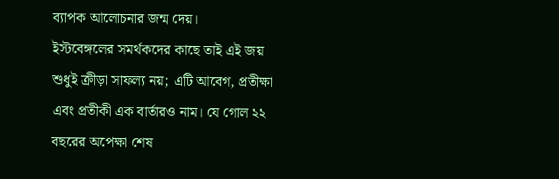ব্যাপক আলোচনার জন্ম দেয়।
ইস্টবেঙ্গলের সমর্থকদের কাছে তাই এই জয় শুধুই ক্রীড়া সাফল্য নয়; এটি আবেগ, প্রতীক্ষা এবং প্রতীকী এক বার্তারও নাম। যে গোল ২২ বছরের অপেক্ষা শেষ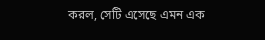করল, সেটি এসেছে এমন এক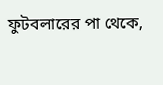ফুটবলারের পা থেকে,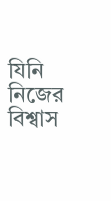যিনি নিজের বিশ্বাস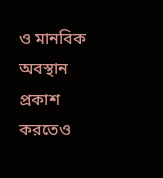ও মানবিক অবস্থান প্রকাশ করতেও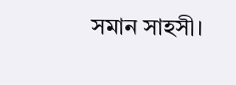সমান সাহসী।